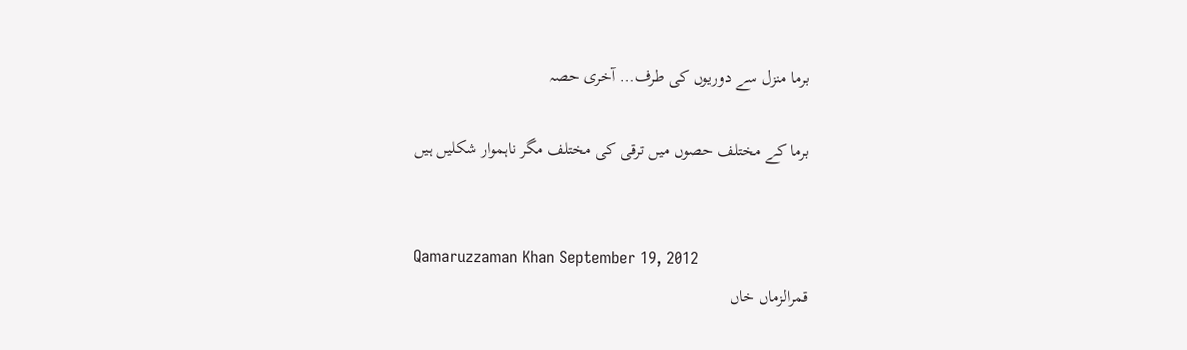برما منزل سے دوریوں کی طرف… آخری حصہ

برما کے مختلف حصوں میں ترقی کی مختلف مگر ناہموار شکلیں ہیں


Qamaruzzaman Khan September 19, 2012
قمرالزماں خاں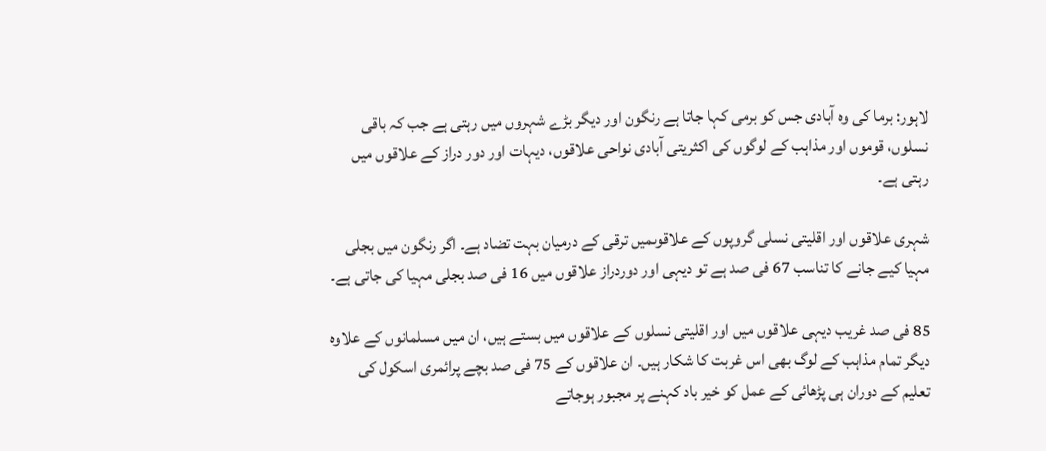لاہور: برما کی وہ آبادی جس کو برمی کہا جاتا ہے رنگون اور دیگر بڑے شہروں میں رہتی ہے جب کہ باقی نسلوں، قوموں اور مذاہب کے لوگوں کی اکثریتی آبادی نواحی علاقوں، دیہات اور دور دراز کے علاقوں میں رہتی ہے۔

شہری علاقوں اور اقلیتی نسلی گروپوں کے علاقوںمیں ترقی کے درمیان بہت تضاد ہے۔ اگر رنگون میں بجلی مہیا کیے جانے کا تناسب 67 فی صد ہے تو دیہی اور دوردراز علاقوں میں 16 فی صد بجلی مہیا کی جاتی ہے۔

85 فی صد غریب دیہی علاقوں میں اور اقلیتی نسلوں کے علاقوں میں بستے ہیں، ان میں مسلمانوں کے علاوہ دیگر تمام مذاہب کے لوگ بھی اس غربت کا شکار ہیں۔ ان علاقوں کے 75 فی صد بچے پرائمری اسکول کی تعلیم کے دوران ہی پڑھائی کے عمل کو خیر باد کہنے پر مجبور ہوجاتے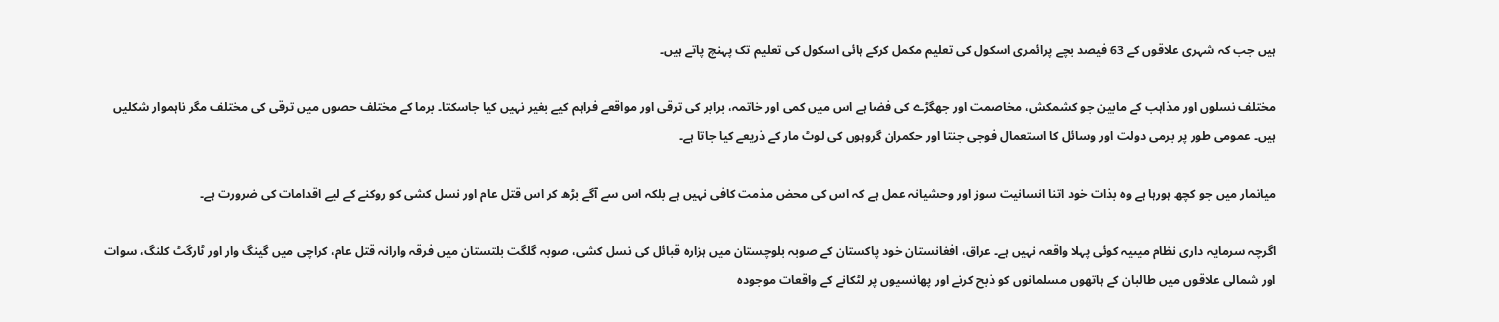ہیں جب کہ شہری علاقوں کے 63 فیصد بچے پرائمری اسکول کی تعلیم مکمل کرکے ہائی اسکول کی تعلیم تک پہنچ پاتے ہیں۔

مختلف نسلوں اور مذاہب کے مابین جو کشمکش، مخاصمت اور جھگڑے کی فضا ہے اس میں کمی اور خاتمہ، برابر کی ترقی اور مواقعے فراہم کیے بغیر نہیں کیا جاسکتا۔ برما کے مختلف حصوں میں ترقی کی مختلف مگر ناہموار شکلیں ہیں۔ عمومی طور پر برمی دولت اور وسائل کا استعمال فوجی جنتا اور حکمران گروہوں کی لوٹ مار کے ذریعے کیا جاتا ہے۔

میانمار میں جو کچھ ہورہا ہے وہ بذات خود اتنا انسانیت سوز اور وحشیانہ عمل ہے کہ اس کی محض مذمت کافی نہیں ہے بلکہ اس سے آگے بڑھ کر اس قتل عام اور نسل کشی کو روکنے کے لیے اقدامات کی ضرورت ہے۔

اگرچہ سرمایہ داری نظام میںیہ کوئی پہلا واقعہ نہیں ہے۔ عراق، افغانستان خود پاکستان کے صوبہ بلوچستان میں ہزارہ قبائل کی نسل کشی، صوبہ گلگت بلتستان میں فرقہ وارانہ قتل عام، کراچی میں گینگ وار اور ٹارگٹ کلنگ، سوات اور شمالی علاقوں میں طالبان کے ہاتھوں مسلمانوں کو ذبح کرنے اور پھانسیوں پر لٹکانے کے واقعات موجودہ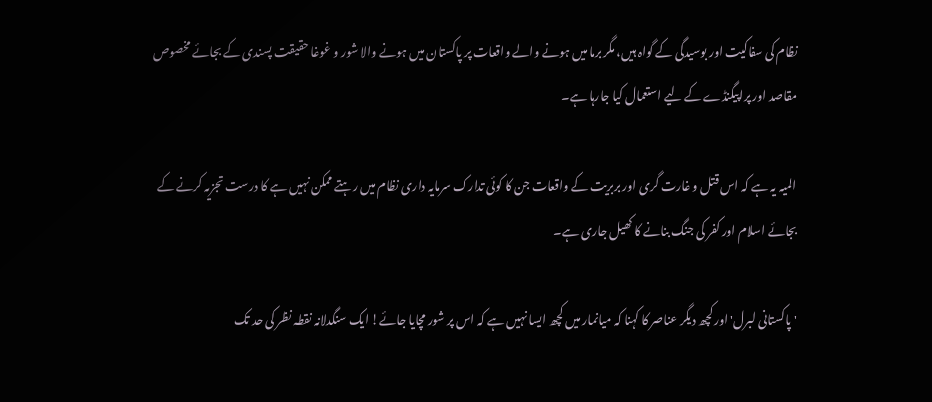نظام کی سفاکیت اور بوسیدگی کے گواہ ہیں، مگر برما میں ہونے والے واقعات پر پاکستان میں ہونے والا شور و غوغا حقیقت پسندی کے بجائے مخصوص مقاصد اور پراپیگنڈے کے لیے استعمال کیا جارہا ہے۔

المیہ یہ ہے کہ اس قتل و غارت گری اور بربریت کے واقعات جن کا کوئی تدارک سرمایہ داری نظام میں رہتے ممکن نہیں ہے کا درست تجزیہ کرنے کے بجائے اسلام اور کفر کی جنگ بنانے کا کھیل جاری ہے۔

'پاکستانی لبرل' اور کچھ دیگر عناصر کا کہنا کہ میانمار میں کچھ ایسا نہیں ہے کہ اس پر شور مچایا جائے! ایک سنگدلانہ نقطہ نظر کی حد تک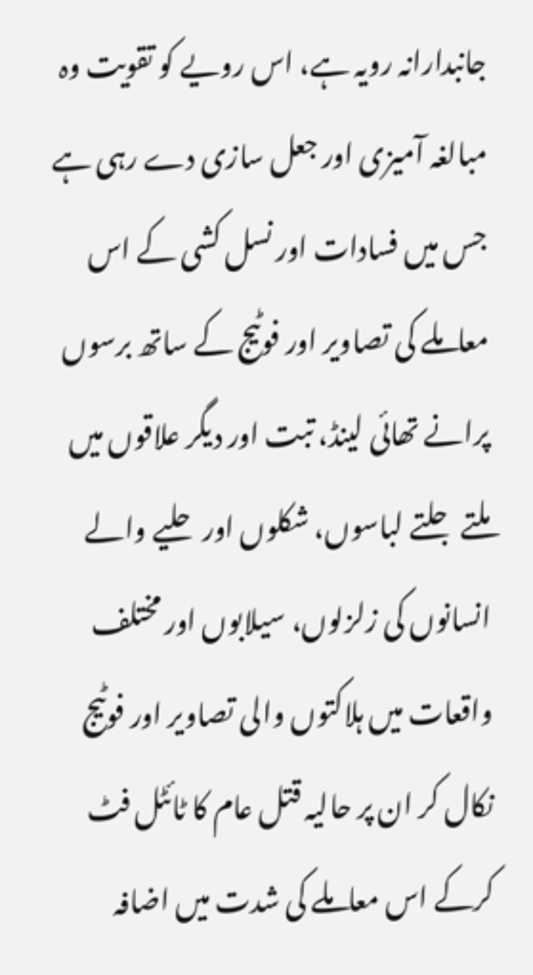جانبدارانہ رویہ ہے، اس رویے کو تقویت وہ مبالغہ آمیزی اور جعل سازی دے رہی ہے جس میں فسادات اور نسل کشی کے اس معاملے کی تصاویر اور فوٹیج کے ساتھ برسوں پرانے تھائی لینڈ، تبت اور دیگر علاقوں میں ملتے جلتے لباسوں، شکلوں اور حلیے والے انسانوں کی زلزلوں، سیلابوں اور مختلف واقعات میں ہلاکتوں والی تصاویر اور فوٹیج نکال کر ان پر حالیہ قتل عام کا ٹائٹل فٹ کرکے اس معاملے کی شدت میں اضافہ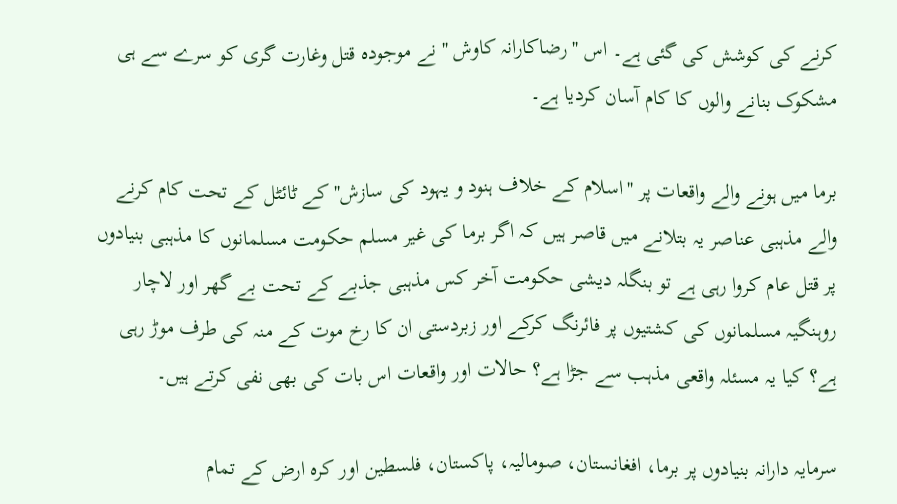کرنے کی کوشش کی گئی ہے۔ اس ''رضاکارانہ کاوش '' نے موجودہ قتل وغارت گری کو سرے سے ہی مشکوک بنانے والوں کا کام آسان کردیا ہے۔

برما میں ہونے والے واقعات پر ''اسلام کے خلاف ہنود و یہود کی سازش'' کے ٹائٹل کے تحت کام کرنے والے مذہبی عناصر یہ بتلانے میں قاصر ہیں کہ اگر برما کی غیر مسلم حکومت مسلمانوں کا مذہبی بنیادوں پر قتل عام کروا رہی ہے تو بنگلہ دیشی حکومت آخر کس مذہبی جذبے کے تحت بے گھر اور لاچار روہنگیہ مسلمانوں کی کشتیوں پر فائرنگ کرکے اور زبردستی ان کا رخ موت کے منہ کی طرف موڑ رہی ہے؟ کیا یہ مسئلہ واقعی مذہب سے جڑا ہے؟ حالات اور واقعات اس بات کی بھی نفی کرتے ہیں۔

سرمایہ دارانہ بنیادوں پر برما، افغانستان، صومالیہ، پاکستان، فلسطین اور کرہ ارض کے تمام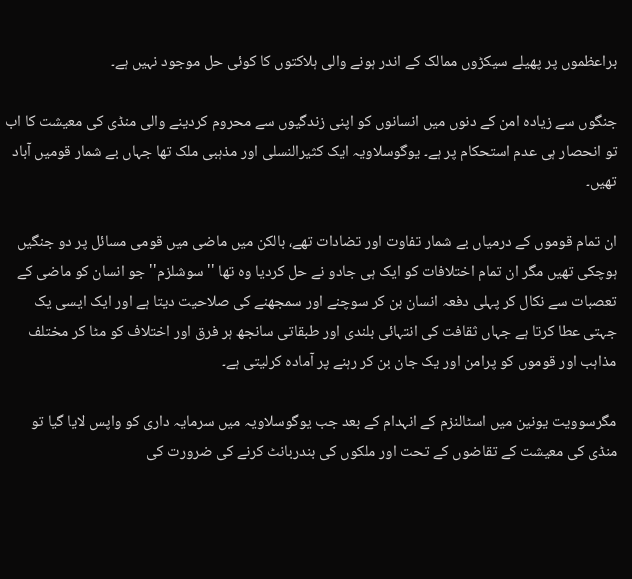براعظموں پر پھیلے سیکڑوں ممالک کے اندر ہونے والی ہلاکتوں کا کوئی حل موجود نہیں ہے۔

جنگوں سے زیادہ امن کے دنوں میں انسانوں کو اپنی زندگیوں سے محروم کردینے والی منڈی کی معیشت کا اب تو انحصار ہی عدم استحکام پر ہے۔ یوگوسلاویہ ایک کثیرالنسلی اور مذہبی ملک تھا جہاں بے شمار قومیں آباد تھیں۔

ان تمام قوموں کے درمیاں بے شمار تفاوت اور تضادات تھے، بالکن میں ماضی میں قومی مسائل پر دو جنگیں ہوچکی تھیں مگر ان تمام اختلافات کو ایک ہی جادو نے حل کردیا وہ تھا ''سوشلزم'' جو انسان کو ماضی کے تعصبات سے نکال کر پہلی دفعہ انسان بن کر سوچنے اور سمجھنے کی صلاحیت دیتا ہے اور ایک ایسی یک جہتی عطا کرتا ہے جہاں ثقافت کی انتہائی بلندی اور طبقاتی سانجھ ہر فرق اور اختلاف کو مٹا کر مختلف مذاہب اور قوموں کو پرامن اور یک جان بن کر رہنے پر آمادہ کرلیتی ہے۔

مگرسوویت یونین میں اسٹالنزم کے انہدام کے بعد جب یوگوسلاویہ میں سرمایہ داری کو واپس لایا گیا تو منڈی کی معیشت کے تقاضوں کے تحت اور ملکوں کی بندربانٹ کرنے کی ضرورت کی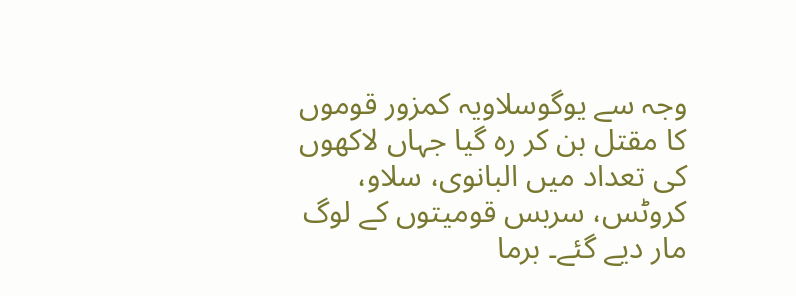وجہ سے یوگوسلاویہ کمزور قوموں کا مقتل بن کر رہ گیا جہاں لاکھوں کی تعداد میں البانوی، سلاو، کروٹس، سربس قومیتوں کے لوگ مار دیے گئے۔ برما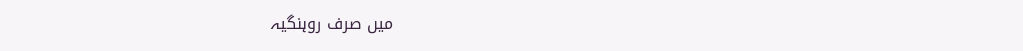میں صرف روہنگیہ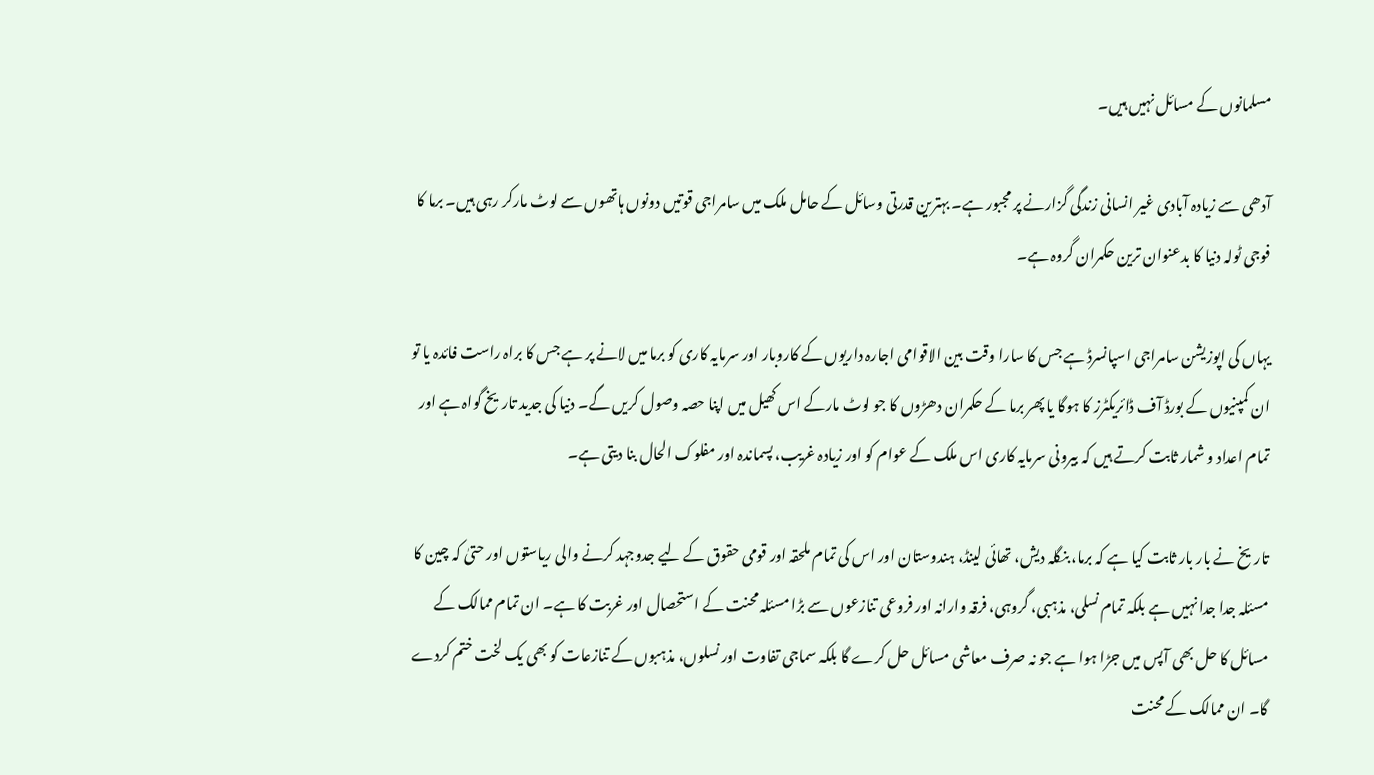مسلمانوں کے مسائل نہیں ہیں۔

آدھی سے زیادہ آبادی غیر انسانی زندگی گزارنے پر مجبور ہے۔ بہترین قدرتی وسائل کے حامل ملک میں سامراجی قوتیں دونوں ہاتھوں سے لوٹ مارکر رہی ہیں۔ برما کا فوجی ٹولہ دنیا کا بدعنوان ترین حکمران گروہ ہے۔

یہاں کی اپوزیشن سامراجی اسپانسرڈ ہے جس کا سارا وقت بین الاقوامی اجارہ داریوں کے کاروبار اور سرمایہ کاری کو برما میں لانے پر ہے جس کا براہ راست فائدہ یا تو ان کمپنیوں کے بورڈ آف ڈائریکٹرز کا ہوگا یا پھر برما کے حکمران دھڑوں کا جو لوٹ مارکے اس کھیل میں اپنا حصہ وصول کریں گے۔ دنیا کی جدید تاریخ گواہ ہے اور تمام اعداد و شمار ثابت کرتے ہیں کہ بیرونی سرمایہ کاری اس ملک کے عوام کو اور زیادہ غریب، پسماندہ اور مفلوک الحال بنا دیتی ہے۔

تاریخ نے بار بار ثابت کیا ہے کہ برما، بنگلہ دیش، تھائی لینڈ، ہندوستان اور اس کی تمام ملحقہ اور قومی حقوق کے لیے جدوجہد کرنے والی ریاستوں اور حتیٰ کہ چین کا مسئلہ جدا جدا نہیں ہے بلکہ تمام نسلی، مذہبی، گروہی، فرقہ وارانہ اور فروعی تنازعوں سے بڑا مسئلہ محنت کے استحصال اور غربت کا ہے۔ ان تمام ممالک کے مسائل کا حل بھی آپس میں جڑا ہوا ہے جو نہ صرف معاشی مسائل حل کرے گا بلکہ سماجی تفاوت اور نسلوں، مذہبوں کے تنازعات کو بھی یک لخت ختم کردے گا۔ ان ممالک کے محنت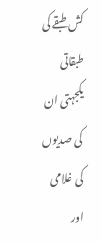کش طبقے کی طبقاتی یکجہتی ان کی صدیوں کی غلامی اور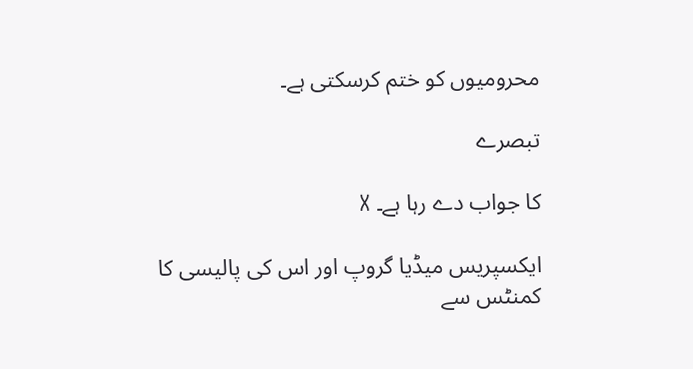محرومیوں کو ختم کرسکتی ہے۔

تبصرے

کا جواب دے رہا ہے۔ X

ایکسپریس میڈیا گروپ اور اس کی پالیسی کا کمنٹس سے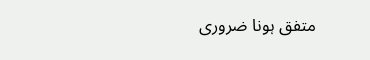متفق ہونا ضروری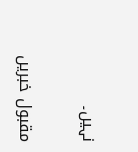نہیں۔

مقبول خبریں